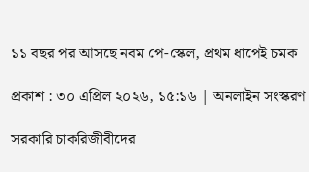১১ বছর পর আসছে নবম পে-স্কেল, প্রথম ধাপেই চমক

প্রকাশ : ৩০ এপ্রিল ২০২৬, ১৫:১৬ | অনলাইন সংস্করণ

সরকারি চাকরিজীবীদের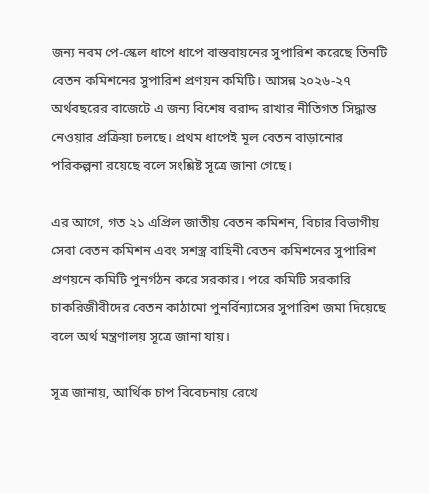জন্য নবম পে-স্কেল ধাপে ধাপে বাস্তবায়নের সুপারিশ করেছে তিনটি বেতন কমিশনের সুপারিশ প্রণয়ন কমিটি। আসন্ন ২০২৬-২৭ অর্থবছরের বাজেটে এ জন্য বিশেষ বরাদ্দ রাখার নীতিগত সিদ্ধান্ত নেওয়ার প্রক্রিয়া চলছে। প্রথম ধাপেই মূল বেতন বাড়ানোর পরিকল্পনা রয়েছে বলে সংশ্লিষ্ট সূত্রে জানা গেছে।

এর আগে, গত ২১ এপ্রিল জাতীয় বেতন কমিশন, বিচার বিভাগীয় সেবা বেতন কমিশন এবং সশস্ত্র বাহিনী বেতন কমিশনের সুপারিশ প্রণয়নে কমিটি পুনর্গঠন করে সরকার। পরে কমিটি সরকারি চাকরিজীবীদের বেতন কাঠামো পুনর্বিন্যাসের সুপারিশ জমা দিয়েছে বলে অর্থ মন্ত্রণালয় সূত্রে জানা যায়।

সূত্র জানায়, আর্থিক চাপ বিবেচনায় রেখে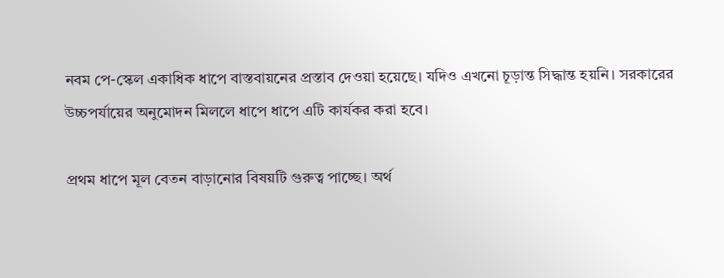নবম পে-স্কেল একাধিক ধাপে বাস্তবায়নের প্রস্তাব দেওয়া হয়েছে। যদিও এখনো চূড়ান্ত সিদ্ধান্ত হয়নি। সরকারের উচ্চপর্যায়ের অনুমোদন মিললে ধাপে ধাপে এটি কার্যকর করা হবে।

প্রথম ধাপে মূল বেতন বাড়ানোর বিষয়টি গুরুত্ব পাচ্ছে। অর্থ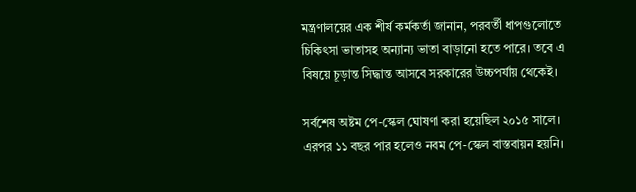মন্ত্রণালয়ের এক শীর্ষ কর্মকর্তা জানান, পরবর্তী ধাপগুলোতে চিকিৎসা ভাতাসহ অন্যান্য ভাতা বাড়ানো হতে পারে। তবে এ বিষয়ে চূড়ান্ত সিদ্ধান্ত আসবে সরকারের উচ্চপর্যায় থেকেই।

সর্বশেষ অষ্টম পে-স্কেল ঘোষণা করা হয়েছিল ২০১৫ সালে। এরপর ১১ বছর পার হলেও নবম পে-স্কেল বাস্তবায়ন হয়নি।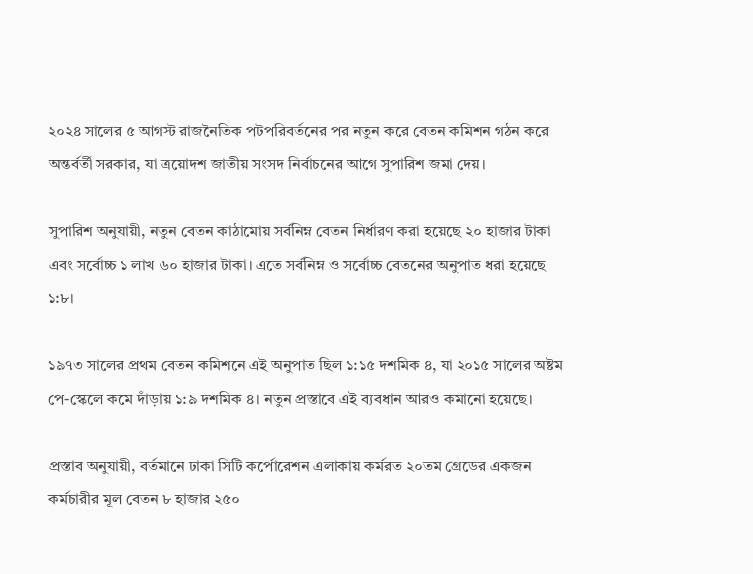২০২৪ সালের ৫ আগস্ট রাজনৈতিক পটপরিবর্তনের পর নতুন করে বেতন কমিশন গঠন করে অন্তর্বর্তী সরকার, যা ত্রয়োদশ জাতীয় সংসদ নির্বাচনের আগে সুপারিশ জমা দেয়।

সুপারিশ অনুযায়ী, নতুন বেতন কাঠামোয় সর্বনিম্ন বেতন নির্ধারণ করা হয়েছে ২০ হাজার টাকা এবং সর্বোচ্চ ১ লাখ ৬০ হাজার টাকা। এতে সর্বনিম্ন ও সর্বোচ্চ বেতনের অনুপাত ধরা হয়েছে ১:৮।

১৯৭৩ সালের প্রথম বেতন কমিশনে এই অনুপাত ছিল ১:১৫ দশমিক ৪, যা ২০১৫ সালের অষ্টম পে-স্কেলে কমে দাঁড়ায় ১:৯ দশমিক ৪। নতুন প্রস্তাবে এই ব্যবধান আরও কমানো হয়েছে।

প্রস্তাব অনুযায়ী, বর্তমানে ঢাকা সিটি কর্পোরেশন এলাকায় কর্মরত ২০তম গ্রেডের একজন কর্মচারীর মূল বেতন ৮ হাজার ২৫০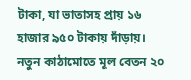টাকা, যা ভাতাসহ প্রায় ১৬ হাজার ৯৫০ টাকায় দাঁড়ায়। নতুন কাঠামোতে মূল বেতন ২০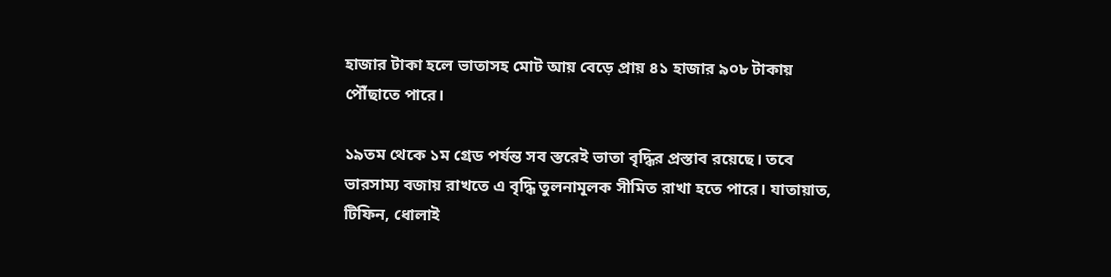হাজার টাকা হলে ভাতাসহ মোট আয় বেড়ে প্রায় ৪১ হাজার ৯০৮ টাকায় পৌঁছাতে পারে।

১৯তম থেকে ১ম গ্রেড পর্যন্ত সব স্তরেই ভাতা বৃদ্ধির প্রস্তাব রয়েছে। তবে ভারসাম্য বজায় রাখতে এ বৃদ্ধি তুলনামূলক সীমিত রাখা হতে পারে। যাতায়াত, টিফিন, ধোলাই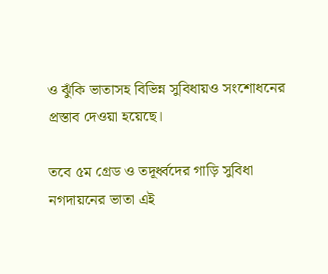ও ঝুঁকি ভাতাসহ বিভিন্ন সুবিধায়ও সংশোধনের প্রস্তাব দেওয়া হয়েছে।

তবে ৫ম গ্রেড ও তদূর্ধ্বদের গাড়ি সুবিধা নগদায়নের ভাতা এই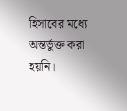হিসাবের মধ্যে অন্তর্ভুক্ত করা হয়নি।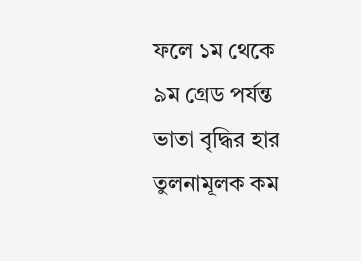ফলে ১ম থেকে ৯ম গ্রেড পর্যন্ত ভাতা বৃদ্ধির হার তুলনামূলক কম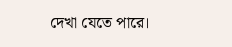দেখা যেতে পারে।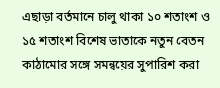এছাড়া বর্তমানে চালু থাকা ১০ শতাংশ ও ১৫ শতাংশ বিশেষ ভাতাকে নতুন বেতন কাঠামোর সঙ্গে সমন্বয়ের সুপারিশ করা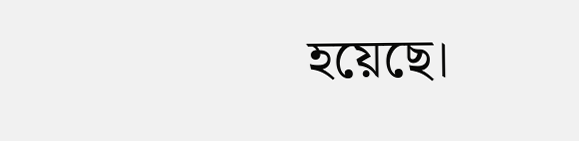হয়েছে।